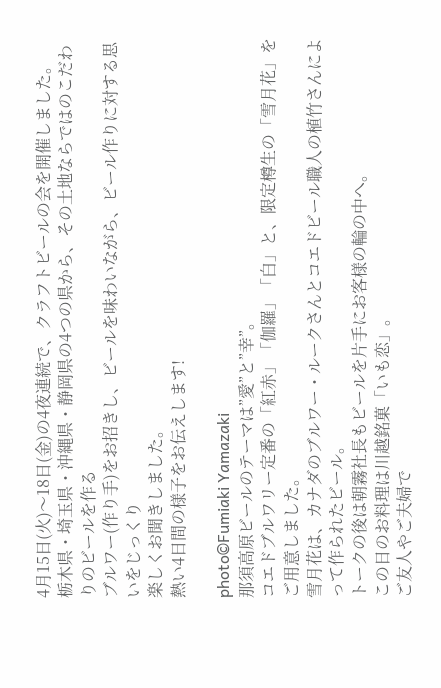4月15日(火)〜18日(金)の4夜連続で、クラフトビールの会を開催しました。
栃木県・埼玉県・沖縄県・静岡県の4つの県から、その土地ならではのこだわりのビールを作る
ブルワー(作り手)をお招きし、ビールを味わいながら、ビール作りに対する思いをじっくり
楽しくお聞きしました。
熱い4日間の様子をお伝えします!

photo©Fumiaki Yamazaki
那須高原ビールのテーマは”愛”と”幸”。
コエドブルワリー定番の「紅赤」「伽羅」「白」と、限定樽生の「雪月花」をご用意しました。
雪月花は、カナダのブルワー・ルークさんとコエドビール職人の植竹さんによって作られたビール。
トークの後は朝霧社長もビールを片手にお客様の輪の中へ。
この日のお料理は川越銘菓「いも恋」。
ご友人やご夫婦で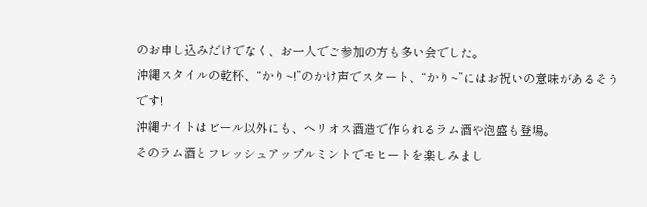のお申し込みだけでなく、お一人でご参加の方も多い会でした。
沖縄スタイルの乾杯、“かり~!”のかけ声でスタート、“かり~”にはお祝いの意味があるそうです!
沖縄ナイトはビール以外にも、ヘリオス酒造で作られるラム酒や泡盛も登場。
そのラム酒とフレッシュアップルミントでモヒートを楽しみまし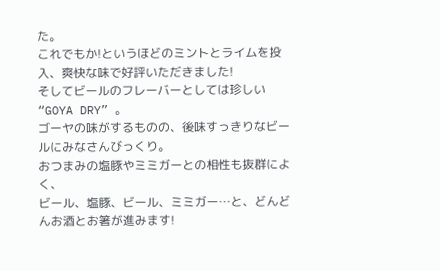た。
これでもか!というほどのミントとライムを投入、爽快な味で好評いただきました!
そしてビールのフレーバーとしては珍しい“GOYA DRY” 。
ゴーヤの味がするものの、後味すっきりなビールにみなさんびっくり。
おつまみの塩豚やミミガーとの相性も抜群によく、
ビール、塩豚、ビール、ミミガー…と、どんどんお酒とお箸が進みます!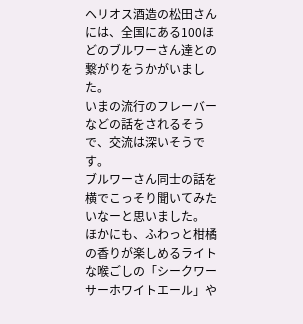ヘリオス酒造の松田さんには、全国にある100ほどのブルワーさん達との繋がりをうかがいました。
いまの流行のフレーバーなどの話をされるそうで、交流は深いそうです。
ブルワーさん同士の話を横でこっそり聞いてみたいなーと思いました。
ほかにも、ふわっと柑橘の香りが楽しめるライトな喉ごしの「シークワーサーホワイトエール」や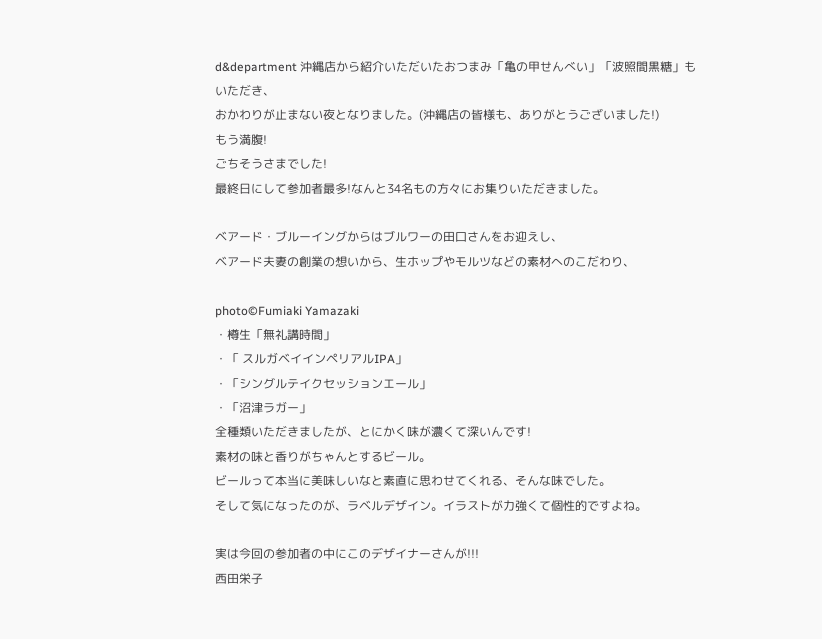d&department 沖縄店から紹介いただいたおつまみ「亀の甲せんべい」「波照間黒糖」もいただき、
おかわりが止まない夜となりました。(沖縄店の皆様も、ありがとうございました!)
もう満腹!
ごちそうさまでした!
最終日にして参加者最多!なんと34名もの方々にお集りいただきました。

ベアード・ブルーイングからはブルワーの田口さんをお迎えし、
ベアード夫妻の創業の想いから、生ホップやモルツなどの素材へのこだわり、

photo©Fumiaki Yamazaki
・樽生「無礼講時間」
・「 スルガベイインペリアルIPA」
・「シングルテイクセッションエール」
・「沼津ラガー」
全種類いただきましたが、とにかく味が濃くて深いんです!
素材の味と香りがちゃんとするビール。
ビールって本当に美味しいなと素直に思わせてくれる、そんな味でした。
そして気になったのが、ラベルデザイン。イラストが力強くて個性的ですよね。

実は今回の参加者の中にこのデザイナーさんが!!!
西田栄子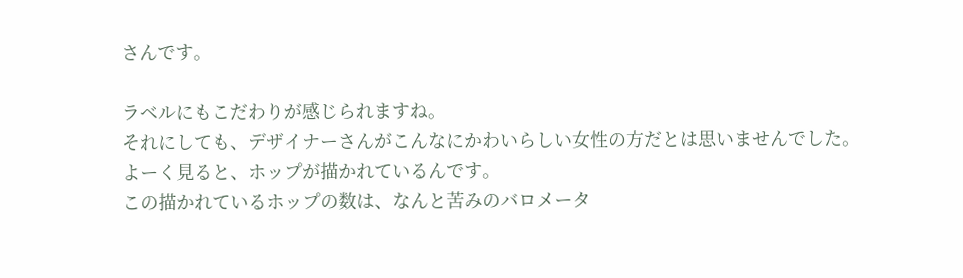さんです。

ラベルにもこだわりが感じられますね。
それにしても、デザイナーさんがこんなにかわいらしい女性の方だとは思いませんでした。
よーく見ると、ホップが描かれているんです。
この描かれているホップの数は、なんと苦みのバロメータ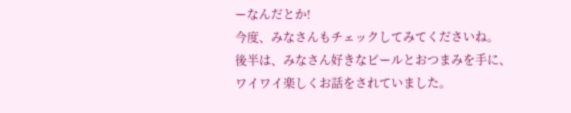ーなんだとか!
今度、みなさんもチェックしてみてくださいね。
後半は、みなさん好きなビールとおつまみを手に、
ワイワイ楽しくお話をされていました。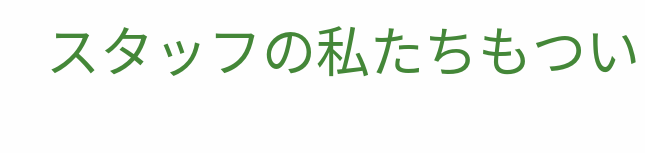スタッフの私たちもつい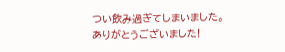つい飲み過ぎてしまいました。
ありがとうございました!